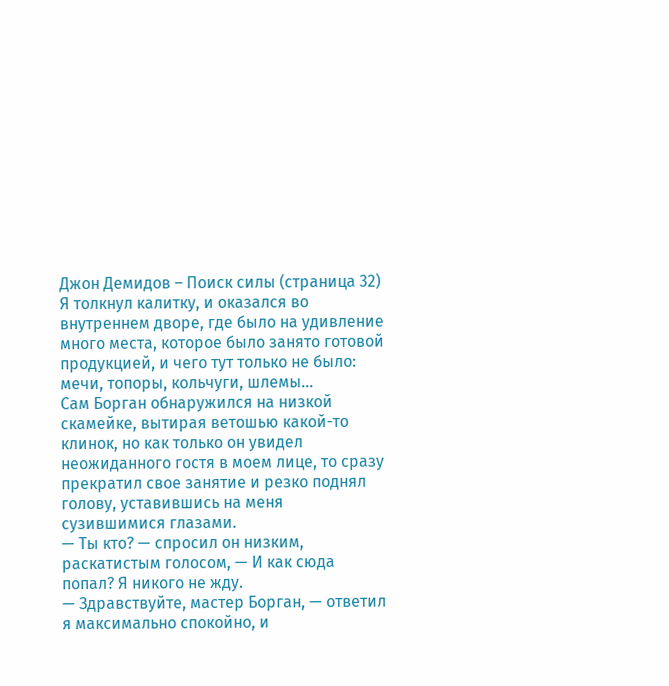Джон Демидов – Поиск силы (страница 32)
Я толкнул калитку, и оказался во внутреннем дворе, где было на удивление много места, которое было занято готовой продукцией, и чего тут только не было: мечи, топоры, кольчуги, шлемы…
Сам Борган обнаружился на низкой скамейке, вытирая ветошью какой-то клинок, но как только он увидел неожиданного гостя в моем лице, то сразу прекратил свое занятие и резко поднял голову, уставившись на меня сузившимися глазами.
— Ты кто? — спросил он низким, раскатистым голосом, — И как сюда попал? Я никого не жду.
— Здравствуйте, мастер Борган, — ответил я максимально спокойно, и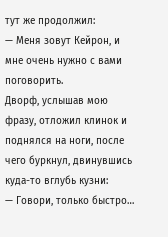тут же продолжил:
— Меня зовут Кейрон, и мне очень нужно с вами поговорить.
Дворф, услышав мою фразу, отложил клинок и поднялся на ноги, после чего буркнул, двинувшись куда-то вглубь кузни:
— Говори, только быстро…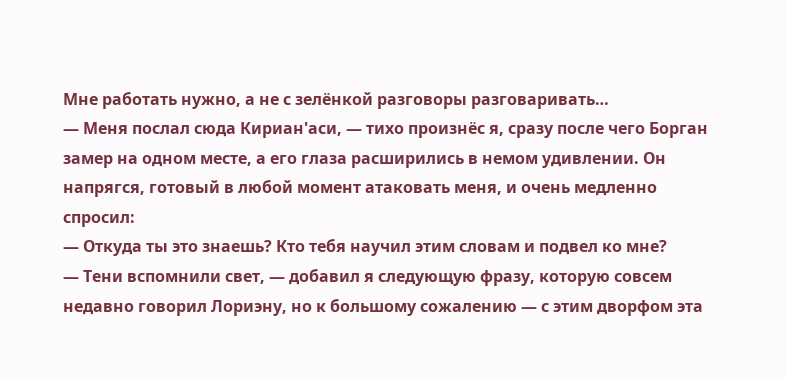Мне работать нужно, а не с зелёнкой разговоры разговаривать…
— Меня послал сюда Кириан'аси, — тихо произнёс я, сразу после чего Борган замер на одном месте, а его глаза расширились в немом удивлении. Он напрягся, готовый в любой момент атаковать меня, и очень медленно спросил:
— Откуда ты это знаешь? Кто тебя научил этим словам и подвел ко мне?
— Тени вспомнили свет, — добавил я следующую фразу, которую совсем недавно говорил Лориэну, но к большому сожалению — с этим дворфом эта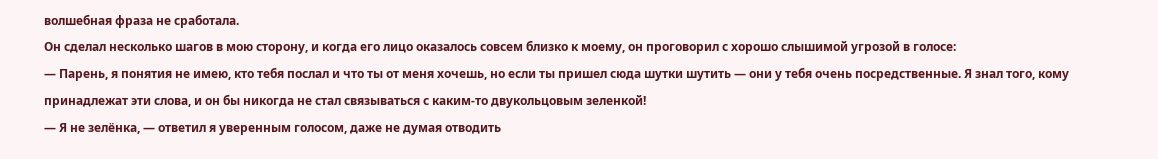волшебная фраза не сработала.
Он сделал несколько шагов в мою сторону, и когда его лицо оказалось совсем близко к моему, он проговорил с хорошо слышимой угрозой в голосе:
— Парень, я понятия не имею, кто тебя послал и что ты от меня хочешь, но если ты пришел сюда шутки шутить — они у тебя очень посредственные. Я знал того, кому принадлежат эти слова, и он бы никогда не стал связываться с каким-то двукольцовым зеленкой!
— Я не зелёнка, — ответил я уверенным голосом, даже не думая отводить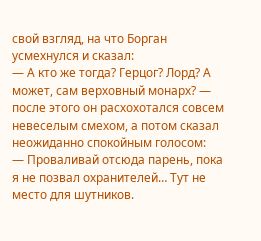свой взгляд, на что Борган усмехнулся и сказал:
— А кто же тогда? Герцог? Лорд? А может, сам верховный монарх? — после этого он расхохотался совсем невеселым смехом, а потом сказал неожиданно спокойным голосом:
— Проваливай отсюда парень, пока я не позвал охранителей… Тут не место для шутников.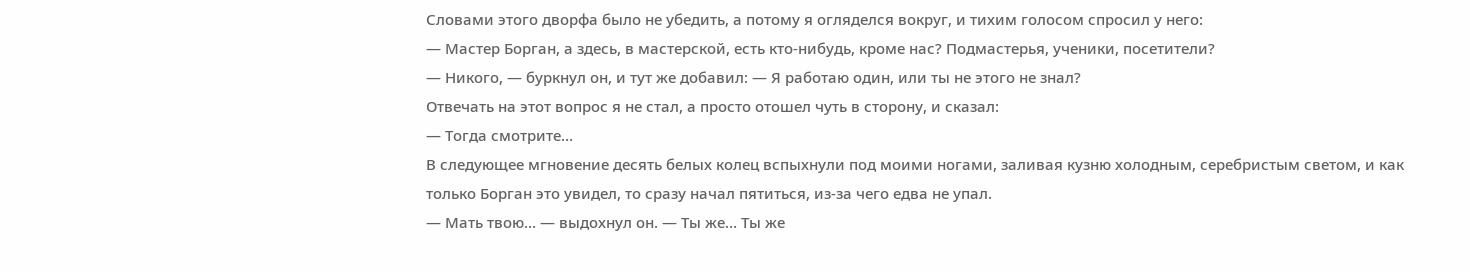Словами этого дворфа было не убедить, а потому я огляделся вокруг, и тихим голосом спросил у него:
— Мастер Борган, а здесь, в мастерской, есть кто-нибудь, кроме нас? Подмастерья, ученики, посетители?
— Никого, — буркнул он, и тут же добавил: — Я работаю один, или ты не этого не знал?
Отвечать на этот вопрос я не стал, а просто отошел чуть в сторону, и сказал:
— Тогда смотрите…
В следующее мгновение десять белых колец вспыхнули под моими ногами, заливая кузню холодным, серебристым светом, и как только Борган это увидел, то сразу начал пятиться, из-за чего едва не упал.
— Мать твою… — выдохнул он. — Ты же… Ты же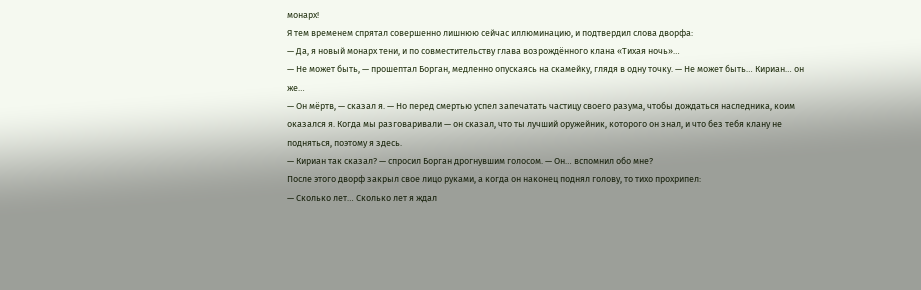монарх!
Я тем временем спрятал совершенно лишнюю сейчас иллюминацию, и подтвердил слова дворфа:
— Да, я новый монарх тени, и по совместительству глава возрождённого клана «Тихая ночь»…
— Не может быть, — прошептал Борган, медленно опускаясь на скамейку, глядя в одну точку. — Не может быть… Кириан… он же…
— Он мёртв, — сказал я. — Но перед смертью успел запечатать частицу своего разума, чтобы дождаться наследника, коим оказался я. Когда мы разговаривали — он сказал, что ты лучший оружейник, которого он знал, и что без тебя клану не подняться, поэтому я здесь.
— Кириан так сказал? — спросил Борган дрогнувшим голосом. — Он… вспомнил обо мне?
После этого дворф закрыл свое лицо руками, а когда он наконец поднял голову, то тихо прохрипел:
— Сколько лет… Сколько лет я ждал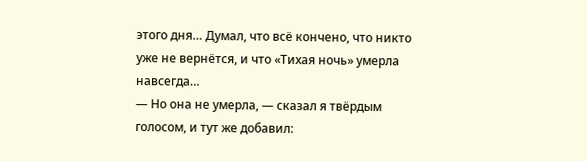этого дня… Думал, что всё кончено, что никто уже не вернётся, и что «Тихая ночь» умерла навсегда…
— Но она не умерла, — сказал я твёрдым голосом, и тут же добавил: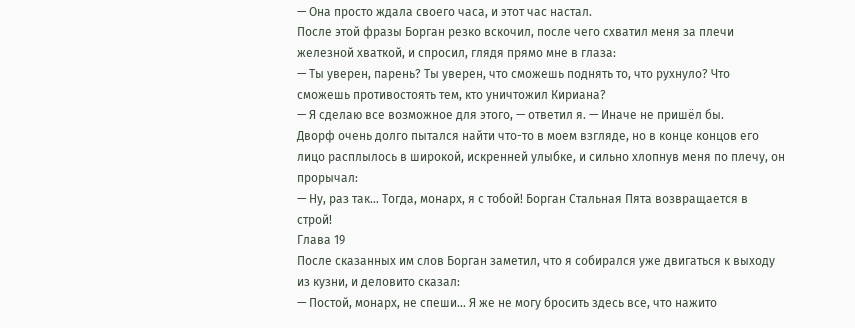— Она просто ждала своего часа, и этот час настал.
После этой фразы Борган резко вскочил, после чего схватил меня за плечи железной хваткой, и спросил, глядя прямо мне в глаза:
— Ты уверен, парень? Ты уверен, что сможешь поднять то, что рухнуло? Что сможешь противостоять тем, кто уничтожил Кириана?
— Я сделаю все возможное для этого, — ответил я. — Иначе не пришёл бы.
Дворф очень долго пытался найти что-то в моем взгляде, но в конце концов его лицо расплылось в широкой, искренней улыбке, и сильно хлопнув меня по плечу, он прорычал:
— Ну, раз так… Тогда, монарх, я с тобой! Борган Стальная Пята возвращается в строй!
Глава 19
После сказанных им слов Борган заметил, что я собирался уже двигаться к выходу из кузни, и деловито сказал:
— Постой, монарх, не спеши… Я же не могу бросить здесь все, что нажито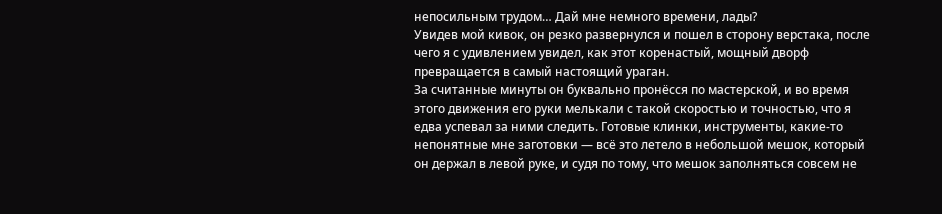непосильным трудом… Дай мне немного времени, лады?
Увидев мой кивок, он резко развернулся и пошел в сторону верстака, после чего я с удивлением увидел, как этот коренастый, мощный дворф превращается в самый настоящий ураган.
За считанные минуты он буквально пронёсся по мастерской, и во время этого движения его руки мелькали с такой скоростью и точностью, что я едва успевал за ними следить. Готовые клинки, инструменты, какие-то непонятные мне заготовки — всё это летело в небольшой мешок, который он держал в левой руке, и судя по тому, что мешок заполняться совсем не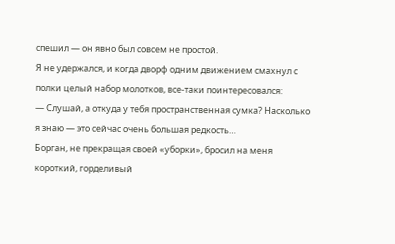спешил — он явно был совсем не простой.
Я не удержался, и когда дворф одним движением смахнул с полки целый набор молотков, все-таки поинтересовался:
— Слушай, а откуда у тебя пространственная сумка? Насколько я знаю — это сейчас очень большая редкость…
Борган, не прекращая своей «уборки», бросил на меня короткий, горделивый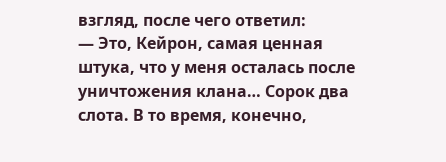взгляд, после чего ответил:
— Это, Кейрон, самая ценная штука, что у меня осталась после уничтожения клана… Сорок два слота. В то время, конечно,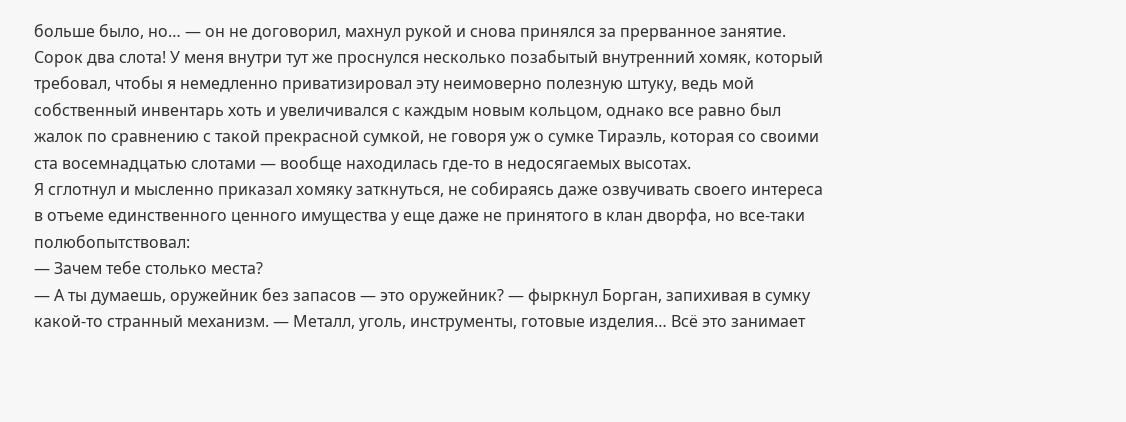больше было, но… — он не договорил, махнул рукой и снова принялся за прерванное занятие.
Сорок два слота! У меня внутри тут же проснулся несколько позабытый внутренний хомяк, который требовал, чтобы я немедленно приватизировал эту неимоверно полезную штуку, ведь мой собственный инвентарь хоть и увеличивался с каждым новым кольцом, однако все равно был жалок по сравнению с такой прекрасной сумкой, не говоря уж о сумке Тираэль, которая со своими ста восемнадцатью слотами — вообще находилась где-то в недосягаемых высотах.
Я сглотнул и мысленно приказал хомяку заткнуться, не собираясь даже озвучивать своего интереса в отъеме единственного ценного имущества у еще даже не принятого в клан дворфа, но все-таки полюбопытствовал:
— Зачем тебе столько места?
— А ты думаешь, оружейник без запасов — это оружейник? — фыркнул Борган, запихивая в сумку какой-то странный механизм. — Металл, уголь, инструменты, готовые изделия… Всё это занимает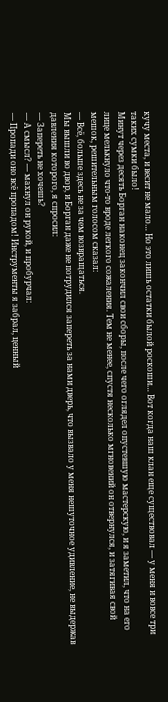кучу места, и весит не мало… Но это лишь остатки былой роскоши… Вот когда наш клан еще существовал — у меня и вовсе три таких сумки было!
Минут через десять Борган наконец закончил свои сборы, после чего оглядел опустевшую мастерскую, и я заметил, что на его лице мелькнуло что-то вроде легкого сожаления. Тем не менее, спустя несколько мгновений он отвернулся, и затягивая свой мешок, решительным голосом сказал:
— Всё, больше здесь не за чем возвращаться.
Мы вышли во двор, и Борган даже не потрудился запереть за нами дверь, что вызвало у меня нешуточное удивление, не выдержав давления которого, я спросил:
— Запереть не хочешь?
— А смысл? — махнул он рукой, и пробурчал:
— Пропади оно всё пропадом! Инструменты я забрал, ценный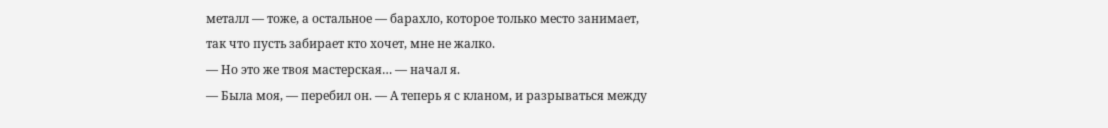металл — тоже, а остальное — барахло, которое только место занимает, так что пусть забирает кто хочет, мне не жалко.
— Но это же твоя мастерская… — начал я.
— Была моя, — перебил он. — А теперь я с кланом, и разрываться между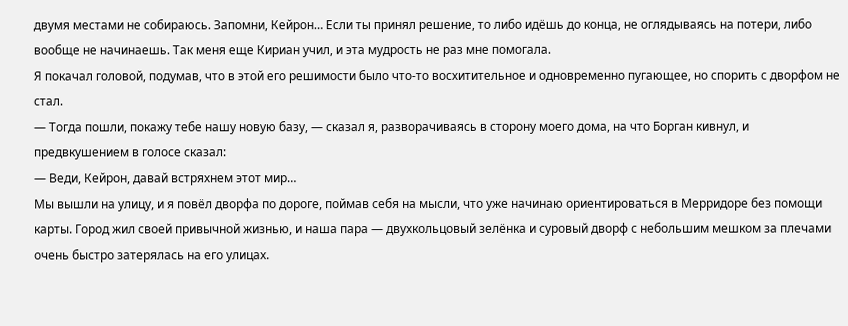двумя местами не собираюсь. Запомни, Кейрон… Если ты принял решение, то либо идёшь до конца, не оглядываясь на потери, либо вообще не начинаешь. Так меня еще Кириан учил, и эта мудрость не раз мне помогала.
Я покачал головой, подумав, что в этой его решимости было что-то восхитительное и одновременно пугающее, но спорить с дворфом не стал.
— Тогда пошли, покажу тебе нашу новую базу, — сказал я, разворачиваясь в сторону моего дома, на что Борган кивнул, и предвкушением в голосе сказал:
— Веди, Кейрон, давай встряхнем этот мир…
Мы вышли на улицу, и я повёл дворфа по дороге, поймав себя на мысли, что уже начинаю ориентироваться в Мерридоре без помощи карты. Город жил своей привычной жизнью, и наша пара — двухкольцовый зелёнка и суровый дворф с небольшим мешком за плечами очень быстро затерялась на его улицах.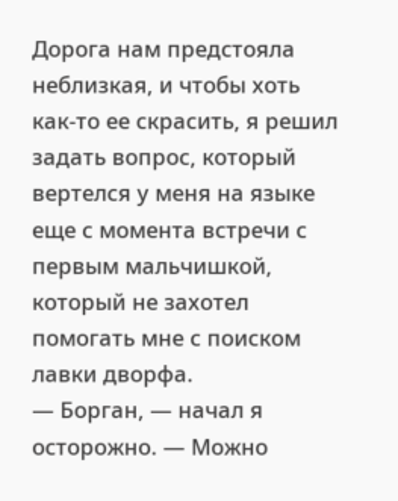Дорога нам предстояла неблизкая, и чтобы хоть как-то ее скрасить, я решил задать вопрос, который вертелся у меня на языке еще с момента встречи с первым мальчишкой, который не захотел помогать мне с поиском лавки дворфа.
— Борган, — начал я осторожно. — Можно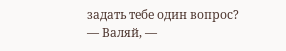задать тебе один вопрос?
— Валяй, —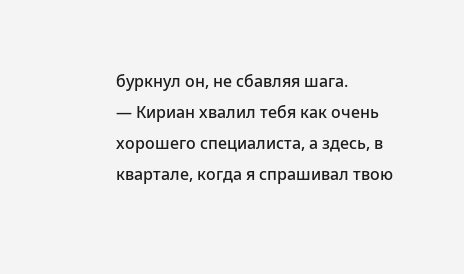буркнул он, не сбавляя шага.
— Кириан хвалил тебя как очень хорошего специалиста, а здесь, в квартале, когда я спрашивал твою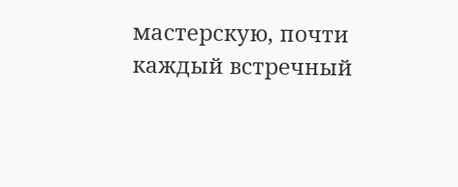мастерскую, почти каждый встречный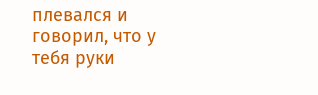плевался и говорил, что у тебя руки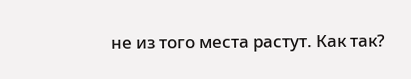не из того места растут. Как так?